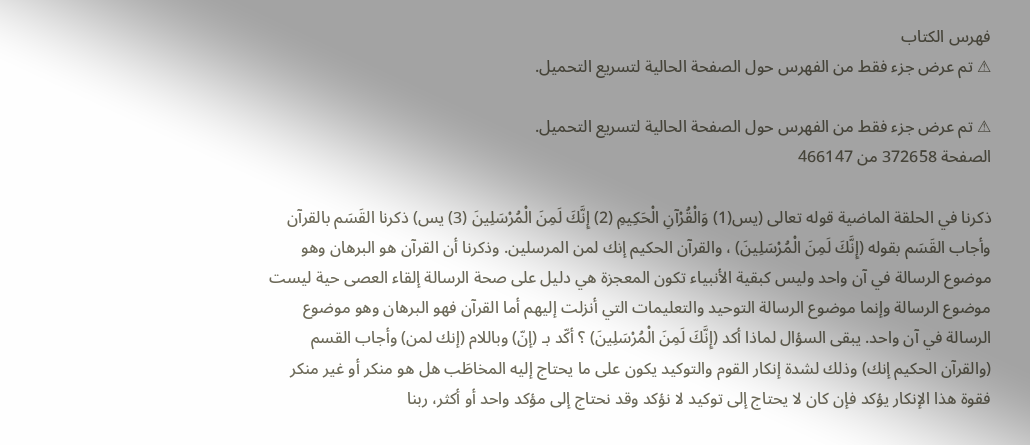فهرس الكتاب
⚠ تم عرض جزء فقط من الفهرس حول الصفحة الحالية لتسريع التحميل.

⚠ تم عرض جزء فقط من الفهرس حول الصفحة الحالية لتسريع التحميل.
الصفحة 372658 من 466147

ذكرنا في الحلقة الماضية قوله تعالى (يس(1) وَالْقُرْآنِ الْحَكِيمِ (2) إِنَّكَ لَمِنَ الْمُرْسَلِينَ (3) يس) ذكرنا القَسَم بالقرآن وأجاب القَسَم بقوله (إِنَّكَ لَمِنَ الْمُرْسَلِينَ) ، والقرآن الحكيم إنك لمن المرسلين. وذكرنا أن القرآن هو البرهان وهو موضوع الرسالة في آن واحد وليس كبقية الأنبياء تكون المعجزة هي دليل على صحة الرسالة إلقاء العصى حية ليست موضوع الرسالة وإنما موضوع الرسالة التوحيد والتعليمات التي أنزلت إليهم أما القرآن فهو البرهان وهو موضوع الرسالة في آن واحد. يبقى السؤال لماذا أكد (إِنَّكَ لَمِنَ الْمُرْسَلِينَ) ؟ أكّد بـ (إنّ) وباللام (إنك لمن) وأجاب القسم (والقرآن الحكيم إنك) وذلك لشدة إنكار القوم والتوكيد يكون على ما يحتاج إليه المخاطَب هل هو منكر أو غير منكر فقوة هذا الإنكار يؤكد فإن كان لا يحتاج إلى توكيد لا نؤكد وقد نحتاج إلى مؤكد واحد أو أكثر، ربنا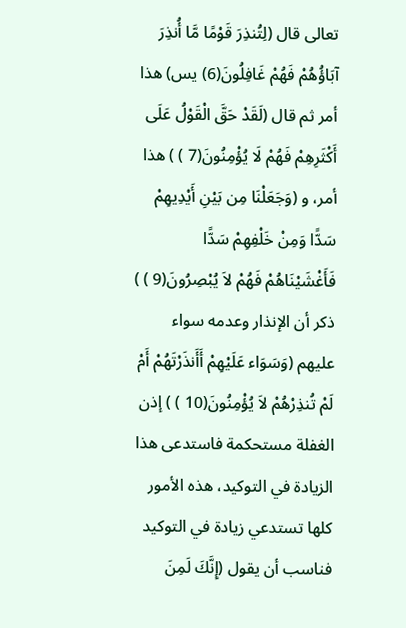تعالى قال (لِتُنذِرَ قَوْمًا مَّا أُنذِرَ آبَاؤُهُمْ فَهُمْ غَافِلُونَ(6) يس) هذا أمر ثم قال (لَقَدْ حَقَّ الْقَوْلُ عَلَى أَكْثَرِهِمْ فَهُمْ لَا يُؤْمِنُونَ(7 ) ) هذا أمر، و (وَجَعَلْنَا مِن بَيْنِ أَيْدِيهِمْ سَدًّا وَمِنْ خَلْفِهِمْ سَدًّا فَأَغْشَيْنَاهُمْ فَهُمْ لاَ يُبْصِرُونَ(9 ) ) ذكر أن الإنذار وعدمه سواء عليهم (وَسَوَاء عَلَيْهِمْ أَأَنذَرْتَهُمْ أَمْ لَمْ تُنذِرْهُمْ لاَ يُؤْمِنُونَ(10 ) ) إذن الغفلة مستحكمة فاستدعى هذا الزيادة في التوكيد، هذه الأمور كلها تستدعي زيادة في التوكيد فناسب أن يقول (إِنَّكَ لَمِنَ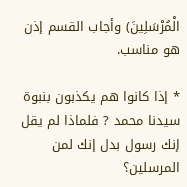الْمُرْسَلِينَ) وأجاب القسم إذن هو مناسب.

* إذا كانوا هم يكذبون بنبوة سيدنا محمد ? فلماذا لم يقل إنك رسول بدل إنك لمن المرسلين؟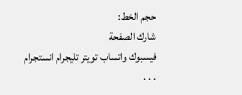حجم الخط:
شارك الصفحة
فيسبوك واتساب تويتر تليجرام انستجرام
. . .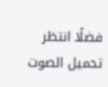فضلًا انتظر تحميل الصوت